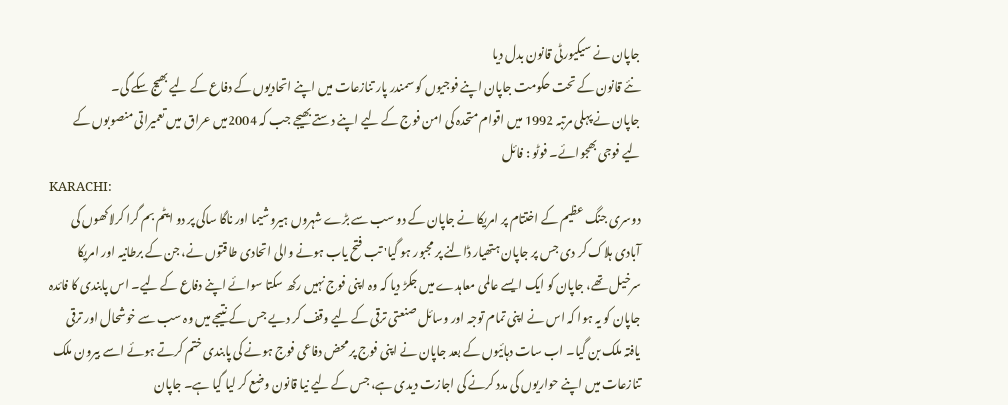جاپان نے سیکیورٹی قانون بدل دیا
نئے قانون کے تحت حکومت جاپان اپنے فوجیوں کو سمندر پار تنازعات میں اپنے اتحادیوں کے دفاع کے لیے بھیج سکے گی۔
جاپان نے پہلی مرتبہ 1992 میں اقوام متحدہ کی امن فوج کے لیے اپنے دستے بھیجے جب کہ 2004میں عراق میں تعمیراتی منصوبوں کے لیے فوجی بھجوائے۔ فوٹو : فائل
KARACHI:
دوسری جنگ عظیم کے اختتام پر امریکا نے جاپان کے دو سب سے بڑے شہروں ہیروشیما اور ناگا ساکی پر دو ایٹم بم گرا کرلاکھوں کی آبادی ہلاک کر دی جس پر جاپان ہتھیار ڈالنے پر مجبور ہو گیا' تب فتح یاب ہونے والی اتحادی طاقتوں نے، جن کے برطانیہ اور امریکا سرخیل تھے، جاپان کو ایک ایسے عالمی معاہدے میں جکڑ دیا کہ وہ اپنی فوج نہیں رکھ سکتا سوائے اپنے دفاع کے لیے۔ اس پابندی کا فائدہ جاپان کو یہ ہوا کہ اس نے اپنی تمام توجہ اور وسائل صنعتی ترقی کے لیے وقف کر دیے جس کے نتیجے میں وہ سب سے خوشحال اور ترقی یافتہ ملک بن گیا۔ اب سات دہائیوں کے بعد جاپان نے اپنی فوج پر محض دفاعی فوج ہونے کی پابندی ختم کرتے ہوئے اسے بیرون ملک تنازعات میں اپنے حواریوں کی مدد کرنے کی اجازت دیدی ہے، جس کے لیے نیا قانون وضع کر لیا گیا ہے۔ جاپان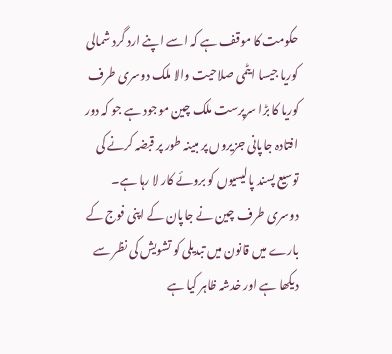حکومت کا موقف ہے کہ اسے اپنے ارد گرد شمالی کوریا جیسا ایٹمی صلاحیت والا ملک دوسری طرف کوریا کا بڑا سرپرست ملک چین موجود ہے جو کہ دور افتادہ جاپانی جزیروں پر مبینہ طور پر قبضہ کرنے کی توسیع پسند پالیسیوں کو بروئے کار لا رہا ہے۔
دوسری طرف چین نے جاپان کے اپنی فوج کے بارے میں قانون میں تبدیلی کو تشویش کی نظر سے دیکھا ہے اور خدشہ ظاہر کیا ہے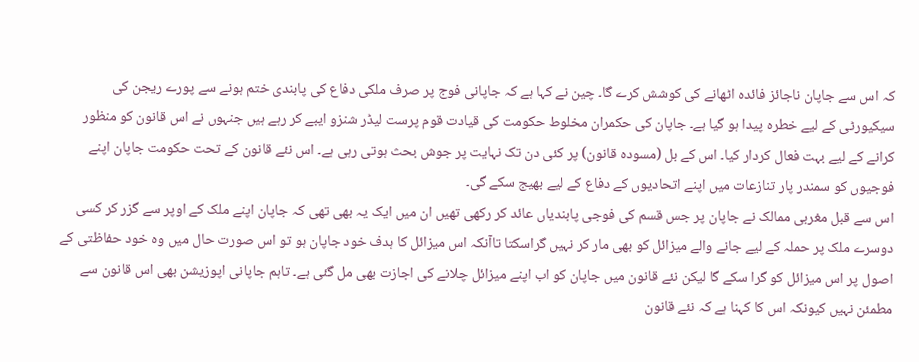کہ اس سے جاپان ناجائز فائدہ اٹھانے کی کوشش کرے گا۔ چین نے کہا ہے کہ جاپانی فوج پر صرف ملکی دفاع کی پابندی ختم ہونے سے پورے ریجن کی سیکیورٹی کے لیے خطرہ پیدا ہو گیا ہے۔ جاپان کی حکمران مخلوط حکومت کی قیادت قوم پرست لیڈر شنزو ایبے کر رہے ہیں جنہوں نے اس قانون کو منظور کرانے کے لیے بہت فعال کردار کیا۔ اس کے بل (مسودہ قانون) پر کئی دن تک نہایت پر جوش بحث ہوتی رہی ہے۔ اس نئے قانون کے تحت حکومت جاپان اپنے فوجیوں کو سمندر پار تنازعات میں اپنے اتحادیوں کے دفاع کے لیے بھیج سکے گی۔
اس سے قبل مغربی ممالک نے جاپان پر جس قسم کی فوجی پابندیاں عائد کر رکھی تھیں ان میں ایک یہ بھی تھی کہ جاپان اپنے ملک کے اوپر سے گزر کر کسی دوسرے ملک پر حملہ کے لیے جانے والے میزائل کو بھی مار کر نہیں گراسکتا تاآنکہ اس میزائل کا ہدف خود جاپان ہو تو اس صورت حال میں وہ خود حفاظتی کے اصول پر اس میزائل کو گرا سکے گا لیکن نئے قانون میں جاپان کو اب اپنے میزائل چلانے کی اجازت بھی مل گئی ہے۔ تاہم جاپانی اپوزیشن بھی اس قانون سے مطمئن نہیں کیونکہ اس کا کہنا ہے کہ نئے قانون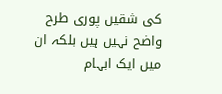کی شقیں پوری طرح واضح نہیں ہیں بلکہ ان میں ایک ابہام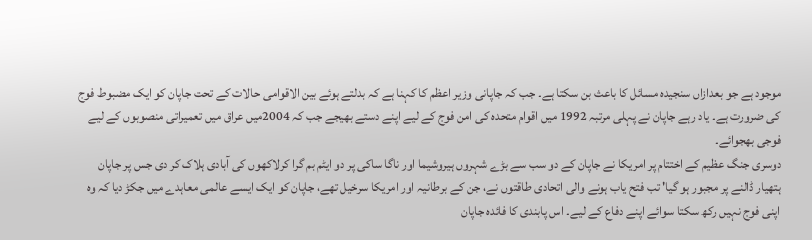موجود ہے جو بعدازاں سنجیدہ مسائل کا باعث بن سکتا ہے۔ جب کہ جاپانی وزیر اعظم کا کہنا ہے کہ بدلتے ہوئے بین الاقوامی حالات کے تحت جاپان کو ایک مضبوط فوج کی ضرورت ہے۔ یاد رہے جاپان نے پہلی مرتبہ 1992 میں اقوام متحدہ کی امن فوج کے لیے اپنے دستے بھیجے جب کہ 2004میں عراق میں تعمیراتی منصوبوں کے لیے فوجی بھجوائے۔
دوسری جنگ عظیم کے اختتام پر امریکا نے جاپان کے دو سب سے بڑے شہروں ہیروشیما اور ناگا ساکی پر دو ایٹم بم گرا کرلاکھوں کی آبادی ہلاک کر دی جس پر جاپان ہتھیار ڈالنے پر مجبور ہو گیا' تب فتح یاب ہونے والی اتحادی طاقتوں نے، جن کے برطانیہ اور امریکا سرخیل تھے، جاپان کو ایک ایسے عالمی معاہدے میں جکڑ دیا کہ وہ اپنی فوج نہیں رکھ سکتا سوائے اپنے دفاع کے لیے۔ اس پابندی کا فائدہ جاپان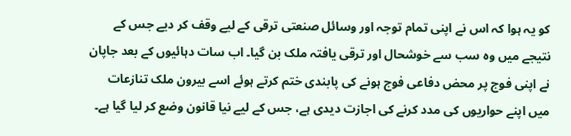کو یہ ہوا کہ اس نے اپنی تمام توجہ اور وسائل صنعتی ترقی کے لیے وقف کر دیے جس کے نتیجے میں وہ سب سے خوشحال اور ترقی یافتہ ملک بن گیا۔ اب سات دہائیوں کے بعد جاپان نے اپنی فوج پر محض دفاعی فوج ہونے کی پابندی ختم کرتے ہوئے اسے بیرون ملک تنازعات میں اپنے حواریوں کی مدد کرنے کی اجازت دیدی ہے، جس کے لیے نیا قانون وضع کر لیا گیا ہے۔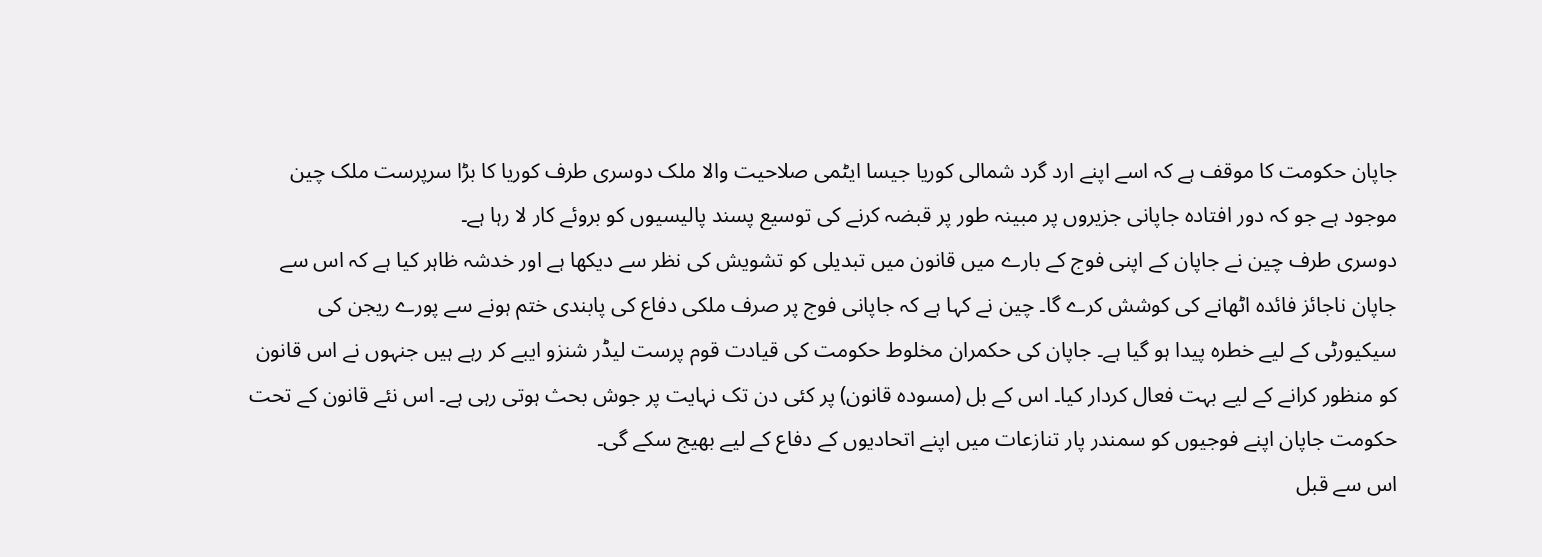جاپان حکومت کا موقف ہے کہ اسے اپنے ارد گرد شمالی کوریا جیسا ایٹمی صلاحیت والا ملک دوسری طرف کوریا کا بڑا سرپرست ملک چین موجود ہے جو کہ دور افتادہ جاپانی جزیروں پر مبینہ طور پر قبضہ کرنے کی توسیع پسند پالیسیوں کو بروئے کار لا رہا ہے۔
دوسری طرف چین نے جاپان کے اپنی فوج کے بارے میں قانون میں تبدیلی کو تشویش کی نظر سے دیکھا ہے اور خدشہ ظاہر کیا ہے کہ اس سے جاپان ناجائز فائدہ اٹھانے کی کوشش کرے گا۔ چین نے کہا ہے کہ جاپانی فوج پر صرف ملکی دفاع کی پابندی ختم ہونے سے پورے ریجن کی سیکیورٹی کے لیے خطرہ پیدا ہو گیا ہے۔ جاپان کی حکمران مخلوط حکومت کی قیادت قوم پرست لیڈر شنزو ایبے کر رہے ہیں جنہوں نے اس قانون کو منظور کرانے کے لیے بہت فعال کردار کیا۔ اس کے بل (مسودہ قانون) پر کئی دن تک نہایت پر جوش بحث ہوتی رہی ہے۔ اس نئے قانون کے تحت حکومت جاپان اپنے فوجیوں کو سمندر پار تنازعات میں اپنے اتحادیوں کے دفاع کے لیے بھیج سکے گی۔
اس سے قبل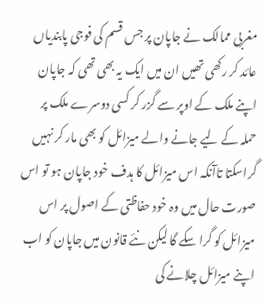مغربی ممالک نے جاپان پر جس قسم کی فوجی پابندیاں عائد کر رکھی تھیں ان میں ایک یہ بھی تھی کہ جاپان اپنے ملک کے اوپر سے گزر کر کسی دوسرے ملک پر حملہ کے لیے جانے والے میزائل کو بھی مار کر نہیں گراسکتا تاآنکہ اس میزائل کا ہدف خود جاپان ہو تو اس صورت حال میں وہ خود حفاظتی کے اصول پر اس میزائل کو گرا سکے گا لیکن نئے قانون میں جاپان کو اب اپنے میزائل چلانے کی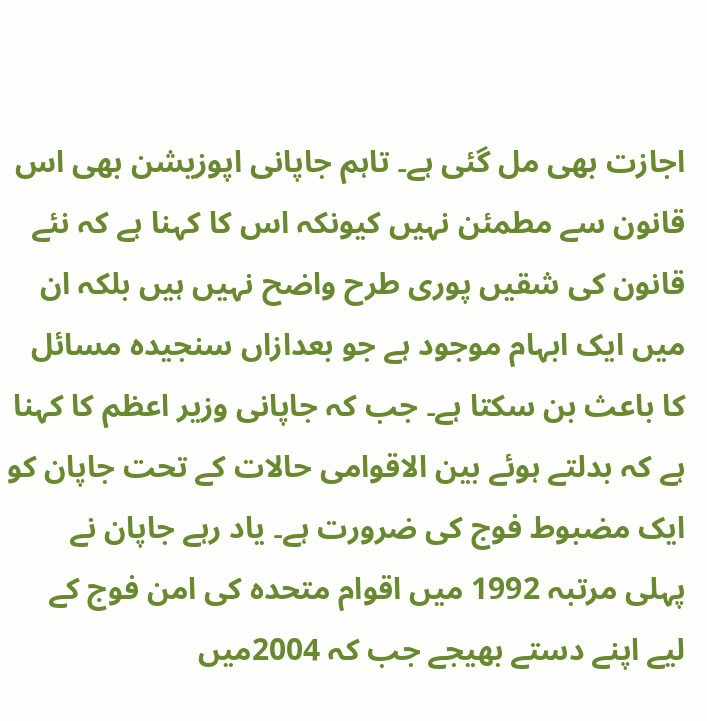اجازت بھی مل گئی ہے۔ تاہم جاپانی اپوزیشن بھی اس قانون سے مطمئن نہیں کیونکہ اس کا کہنا ہے کہ نئے قانون کی شقیں پوری طرح واضح نہیں ہیں بلکہ ان میں ایک ابہام موجود ہے جو بعدازاں سنجیدہ مسائل کا باعث بن سکتا ہے۔ جب کہ جاپانی وزیر اعظم کا کہنا ہے کہ بدلتے ہوئے بین الاقوامی حالات کے تحت جاپان کو ایک مضبوط فوج کی ضرورت ہے۔ یاد رہے جاپان نے پہلی مرتبہ 1992 میں اقوام متحدہ کی امن فوج کے لیے اپنے دستے بھیجے جب کہ 2004میں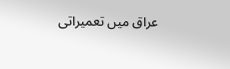عراق میں تعمیراتی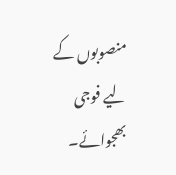منصوبوں کے لیے فوجی بھجوائے۔